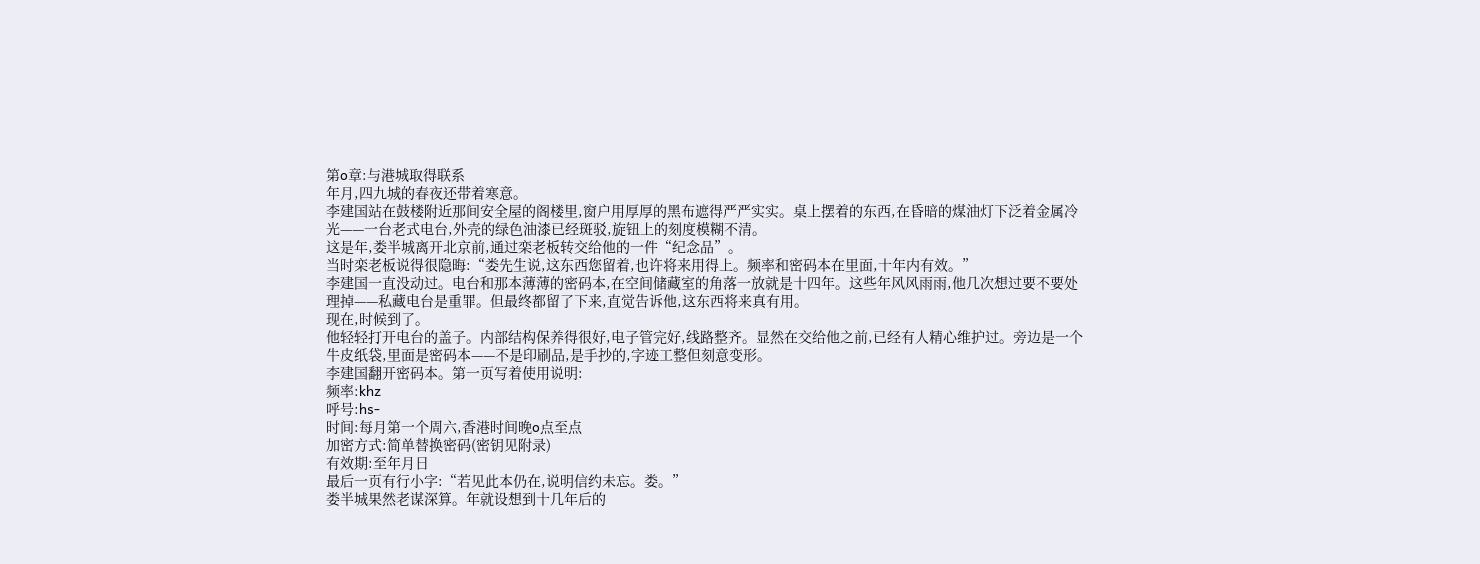第o章:与港城取得联系
年月,四九城的春夜还带着寒意。
李建国站在鼓楼附近那间安全屋的阁楼里,窗户用厚厚的黑布遮得严严实实。桌上摆着的东西,在昏暗的煤油灯下泛着金属冷光——一台老式电台,外壳的绿色油漆已经斑驳,旋钮上的刻度模糊不清。
这是年,娄半城离开北京前,通过栾老板转交给他的一件“纪念品”。
当时栾老板说得很隐晦:“娄先生说,这东西您留着,也许将来用得上。频率和密码本在里面,十年内有效。”
李建国一直没动过。电台和那本薄薄的密码本,在空间储藏室的角落一放就是十四年。这些年风风雨雨,他几次想过要不要处理掉——私藏电台是重罪。但最终都留了下来,直觉告诉他,这东西将来真有用。
现在,时候到了。
他轻轻打开电台的盖子。内部结构保养得很好,电子管完好,线路整齐。显然在交给他之前,已经有人精心维护过。旁边是一个牛皮纸袋,里面是密码本——不是印刷品,是手抄的,字迹工整但刻意变形。
李建国翻开密码本。第一页写着使用说明:
频率:khz
呼号:hs-
时间:每月第一个周六,香港时间晚o点至点
加密方式:简单替换密码(密钥见附录)
有效期:至年月日
最后一页有行小字:“若见此本仍在,说明信约未忘。娄。”
娄半城果然老谋深算。年就设想到十几年后的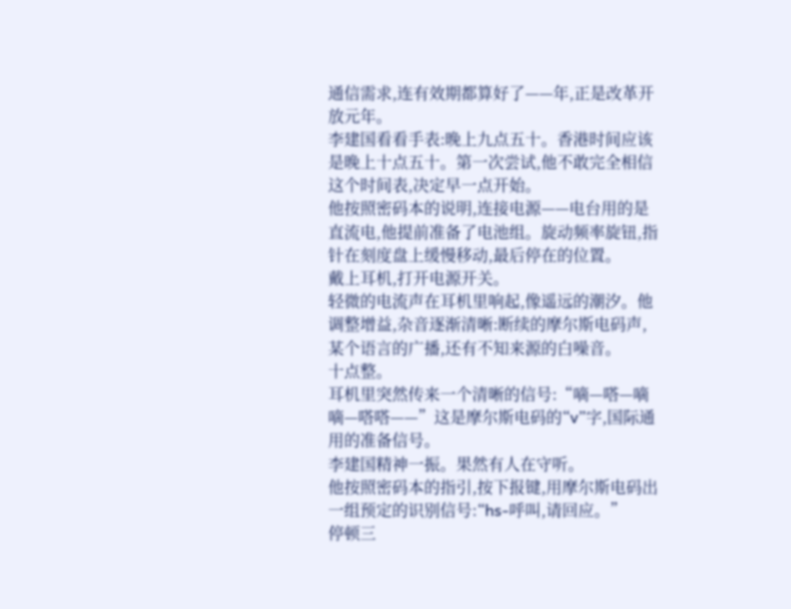通信需求,连有效期都算好了——年,正是改革开放元年。
李建国看看手表:晚上九点五十。香港时间应该是晚上十点五十。第一次尝试,他不敢完全相信这个时间表,决定早一点开始。
他按照密码本的说明,连接电源——电台用的是直流电,他提前准备了电池组。旋动频率旋钮,指针在刻度盘上缓慢移动,最后停在的位置。
戴上耳机,打开电源开关。
轻微的电流声在耳机里响起,像遥远的潮汐。他调整增益,杂音逐渐清晰:断续的摩尔斯电码声,某个语言的广播,还有不知来源的白噪音。
十点整。
耳机里突然传来一个清晰的信号:“嘀—嗒—嘀嘀—嗒嗒——”这是摩尔斯电码的“v”字,国际通用的准备信号。
李建国精神一振。果然有人在守听。
他按照密码本的指引,按下报键,用摩尔斯电码出一组预定的识别信号:“hs-呼叫,请回应。”
停顿三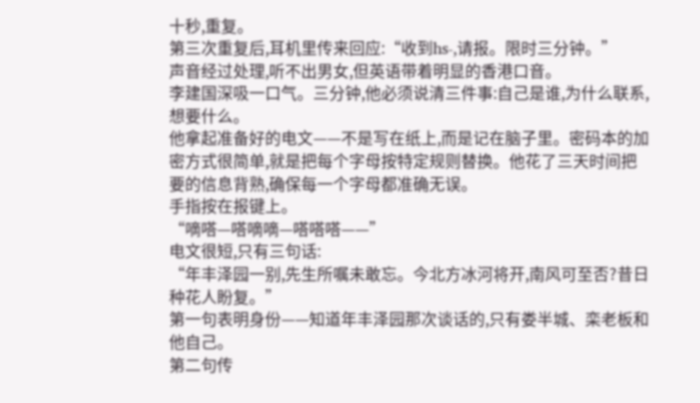十秒,重复。
第三次重复后,耳机里传来回应:“收到hs-,请报。限时三分钟。”
声音经过处理,听不出男女,但英语带着明显的香港口音。
李建国深吸一口气。三分钟,他必须说清三件事:自己是谁,为什么联系,想要什么。
他拿起准备好的电文——不是写在纸上,而是记在脑子里。密码本的加密方式很简单,就是把每个字母按特定规则替换。他花了三天时间把要的信息背熟,确保每一个字母都准确无误。
手指按在报键上。
“嘀嗒—嗒嘀嘀—嗒嗒嗒——”
电文很短,只有三句话:
“年丰泽园一别,先生所嘱未敢忘。今北方冰河将开,南风可至否?昔日种花人盼复。”
第一句表明身份——知道年丰泽园那次谈话的,只有娄半城、栾老板和他自己。
第二句传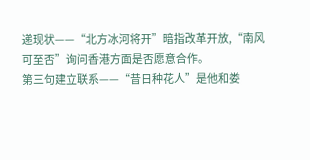递现状——“北方冰河将开”暗指改革开放,“南风可至否”询问香港方面是否愿意合作。
第三句建立联系——“昔日种花人”是他和娄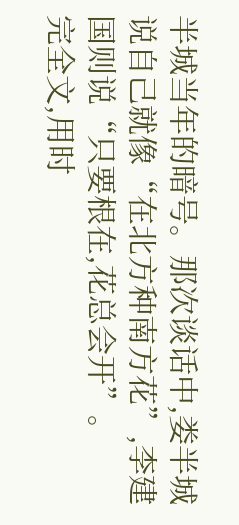半城当年的暗号。那次谈话中,娄半城说自己就像“在北方种南方花”,李建国则说“只要根在,花总会开”。
完全文,用时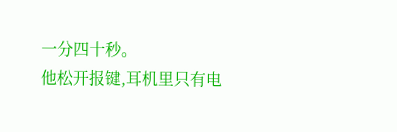一分四十秒。
他松开报键,耳机里只有电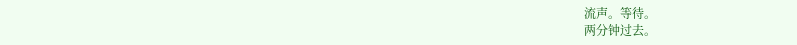流声。等待。
两分钟过去。